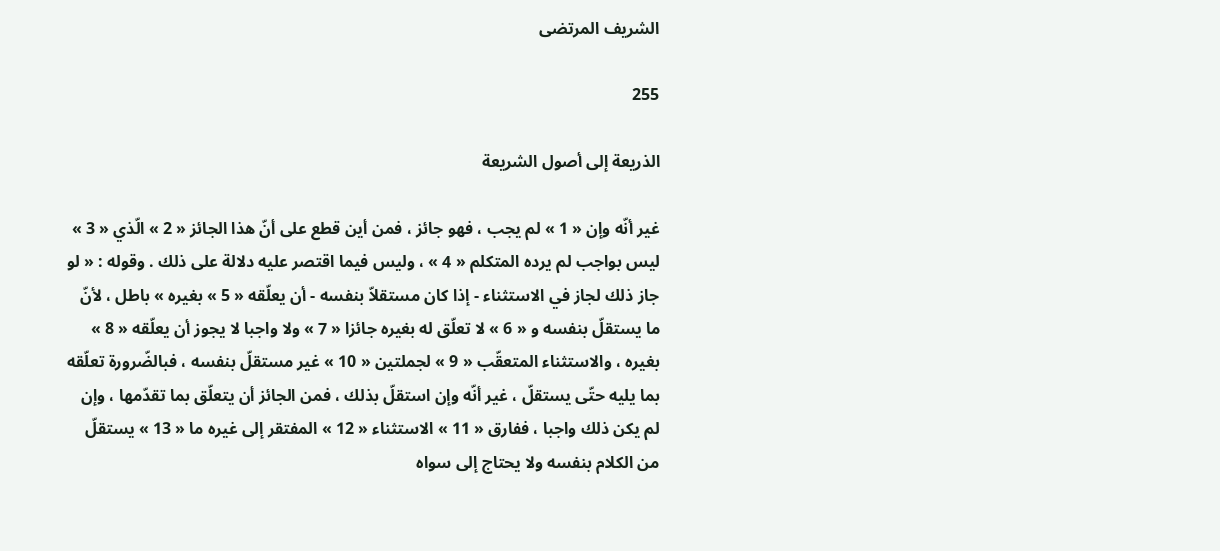الشريف المرتضى

255

الذريعة إلى أصول الشريعة

غير أنّه وإن « 1 » لم يجب ، فهو جائز ، فمن أين قطع على أنّ هذا الجائز « 2 » الّذي « 3 » ليس بواجب لم يرده المتكلم « 4 » ، وليس فيما اقتصر عليه دلالة على ذلك . وقوله : « لو جاز ذلك لجاز في الاستثناء - إذا كان مستقلاّ بنفسه - أن يعلّقه « 5 » بغيره » باطل ، لأنّ ما يستقلّ بنفسه و « 6 » لا تعلّق له بغيره جائزا « 7 » ولا واجبا لا يجوز أن يعلّقه « 8 » بغيره ، والاستثناء المتعقّب « 9 » لجملتين « 10 » غير مستقلّ بنفسه ، فبالضّرورة تعلّقه بما يليه حتّى يستقلّ ، غير أنّه وإن استقلّ بذلك ، فمن الجائز أن يتعلّق بما تقدّمها ، وإن لم يكن ذلك واجبا ، ففارق « 11 » الاستثناء « 12 » المفتقر إلى غيره ما « 13 » يستقلّ من الكلام بنفسه ولا يحتاج إلى سواه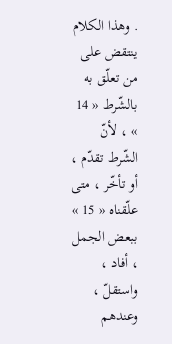. وهذا الكلام ينتقض على من تعلّق به بالشّرط « 14 » ، لأنّ الشّرط تقدّم ، أو تأخّر ، متى علّقناه « 15 » ببعض الجمل ، أفاد ، واستقلّ ، وعندهم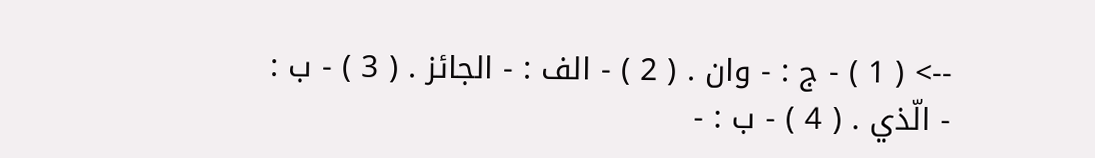--> ( 1 ) - ج : - وان . ( 2 ) - الف : - الجائز . ( 3 ) - ب : - الّذي . ( 4 ) - ب : -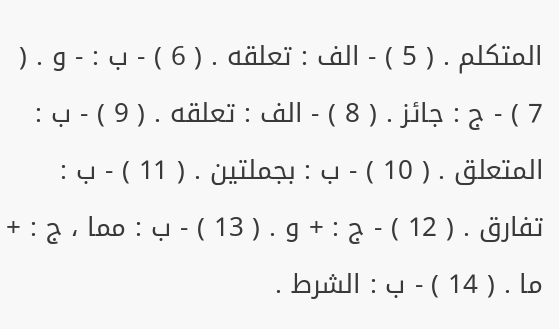المتكلم . ( 5 ) - الف : تعلقه . ( 6 ) - ب : - و . ( 7 ) - ج : جائز . ( 8 ) - الف : تعلقه . ( 9 ) - ب : المتعلق . ( 10 ) - ب : بجملتين . ( 11 ) - ب : تفارق . ( 12 ) - ج : + و . ( 13 ) - ب : مما ، ج : + ما . ( 14 ) - ب : الشرط .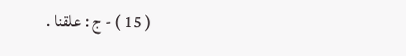( 15 ) - ج : علقنا .